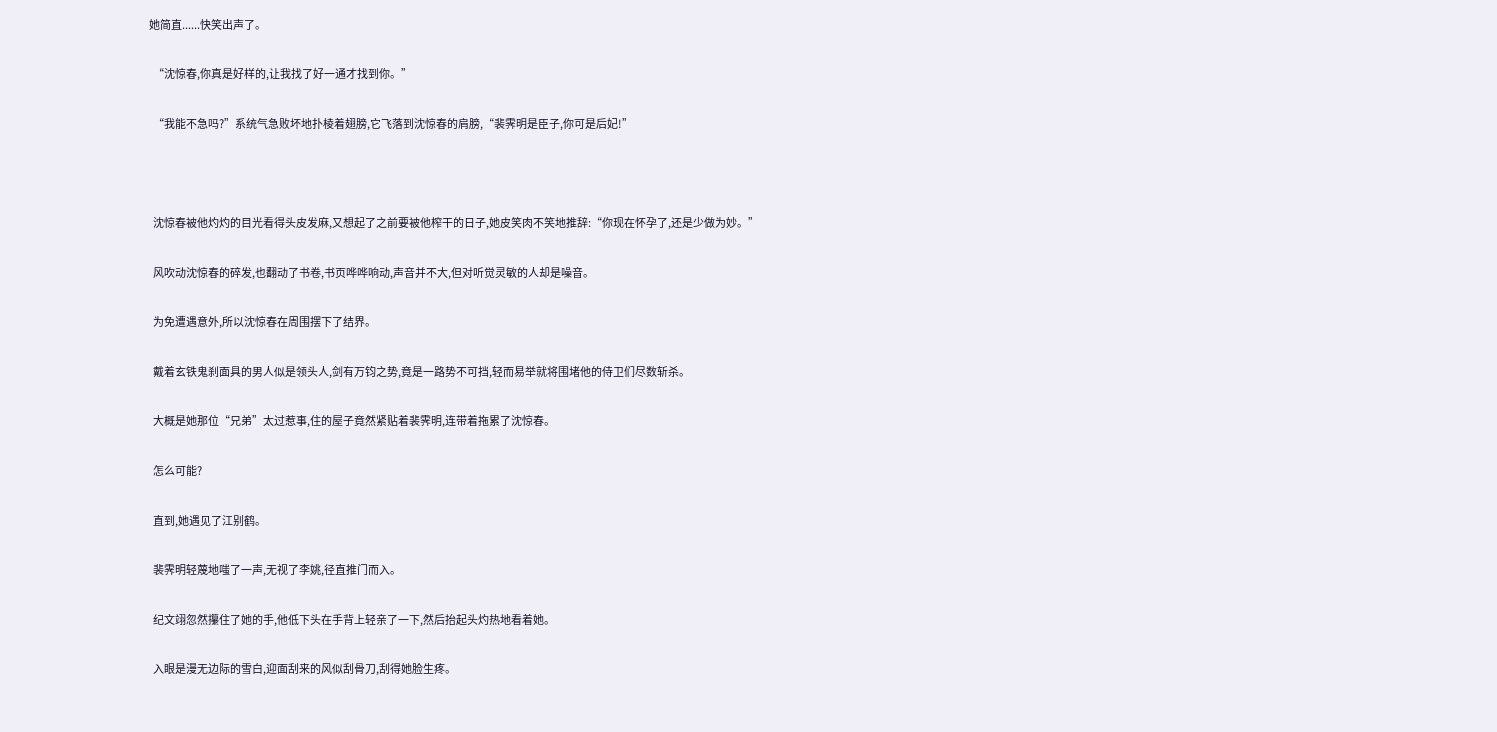她简直......快笑出声了。

  “沈惊春,你真是好样的,让我找了好一通才找到你。”

  “我能不急吗?”系统气急败坏地扑棱着翅膀,它飞落到沈惊春的肩膀,“裴霁明是臣子,你可是后妃!”



  沈惊春被他灼灼的目光看得头皮发麻,又想起了之前要被他榨干的日子,她皮笑肉不笑地推辞:“你现在怀孕了,还是少做为妙。”

  风吹动沈惊春的碎发,也翻动了书卷,书页哗哗响动,声音并不大,但对听觉灵敏的人却是噪音。

  为免遭遇意外,所以沈惊春在周围摆下了结界。

  戴着玄铁鬼刹面具的男人似是领头人,剑有万钧之势,竟是一路势不可挡,轻而易举就将围堵他的侍卫们尽数斩杀。

  大概是她那位“兄弟”太过惹事,住的屋子竟然紧贴着裴霁明,连带着拖累了沈惊春。

  怎么可能?

  直到,她遇见了江别鹤。

  裴霁明轻蔑地嗤了一声,无视了李姚,径直推门而入。

  纪文翊忽然攥住了她的手,他低下头在手背上轻亲了一下,然后抬起头灼热地看着她。

  入眼是漫无边际的雪白,迎面刮来的风似刮骨刀,刮得她脸生疼。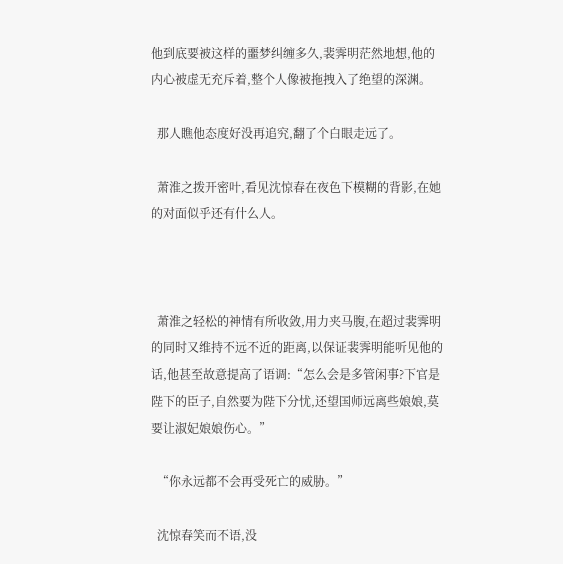他到底要被这样的噩梦纠缠多久,裴霁明茫然地想,他的内心被虚无充斥着,整个人像被拖拽入了绝望的深渊。

  那人瞧他态度好没再追究,翻了个白眼走远了。

  萧淮之拨开密叶,看见沈惊春在夜色下模糊的背影,在她的对面似乎还有什么人。



  萧淮之轻松的神情有所收敛,用力夹马腹,在超过裴霁明的同时又维持不远不近的距离,以保证裴霁明能听见他的话,他甚至故意提高了语调:“怎么会是多管闲事?下官是陛下的臣子,自然要为陛下分忧,还望国师远离些娘娘,莫要让淑妃娘娘伤心。”

  “你永远都不会再受死亡的威胁。”

  沈惊春笑而不语,没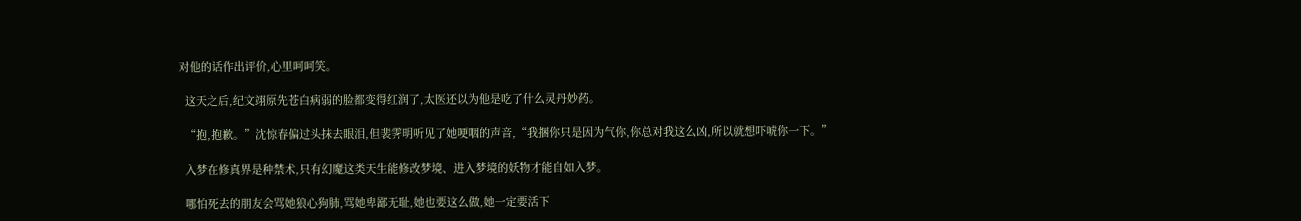对他的话作出评价,心里呵呵笑。

  这天之后,纪文翊原先苍白病弱的脸都变得红润了,太医还以为他是吃了什么灵丹妙药。

  “抱,抱歉。”沈惊春偏过头抹去眼泪,但裴霁明听见了她哽咽的声音,“我捆你只是因为气你,你总对我这么凶,所以就想吓唬你一下。”

  入梦在修真界是种禁术,只有幻魔这类天生能修改梦境、进入梦境的妖物才能自如入梦。

  哪怕死去的朋友会骂她狼心狗肺,骂她卑鄙无耻,她也要这么做,她一定要活下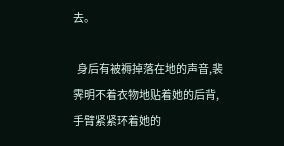去。

  身后有被褥掉落在地的声音,裴霁明不着衣物地贴着她的后背,手臂紧紧环着她的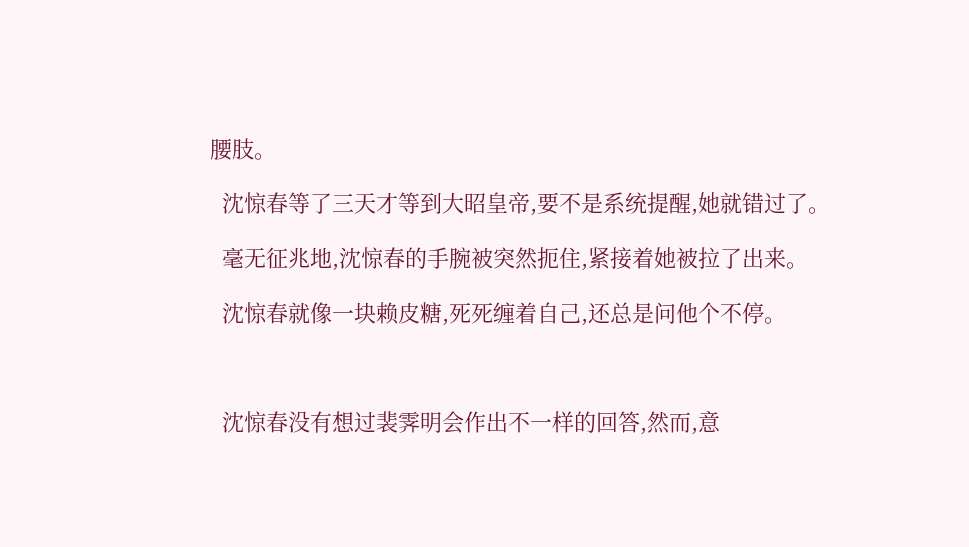腰肢。

  沈惊春等了三天才等到大昭皇帝,要不是系统提醒,她就错过了。

  毫无征兆地,沈惊春的手腕被突然扼住,紧接着她被拉了出来。

  沈惊春就像一块赖皮糖,死死缠着自己,还总是问他个不停。



  沈惊春没有想过裴霁明会作出不一样的回答,然而,意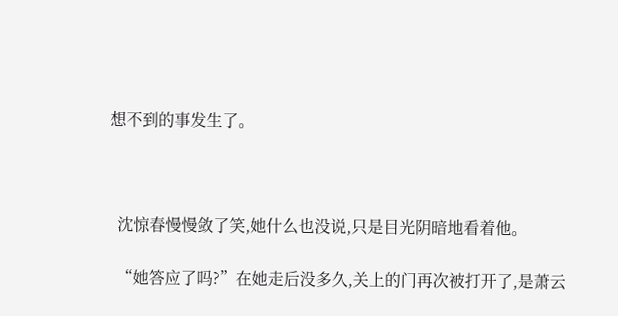想不到的事发生了。



  沈惊春慢慢敛了笑,她什么也没说,只是目光阴暗地看着他。

  “她答应了吗?”在她走后没多久,关上的门再次被打开了,是萧云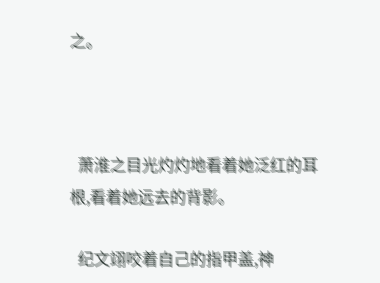之。



  萧淮之目光灼灼地看着她泛红的耳根,看着她远去的背影。

  纪文翊咬着自己的指甲盖,神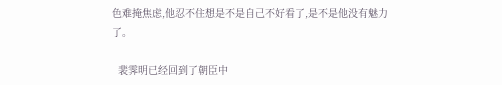色难掩焦虑,他忍不住想是不是自己不好看了,是不是他没有魅力了。

  裴霁明已经回到了朝臣中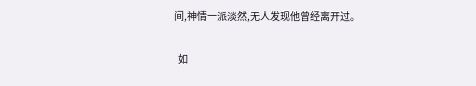间,神情一派淡然,无人发现他曾经离开过。

  如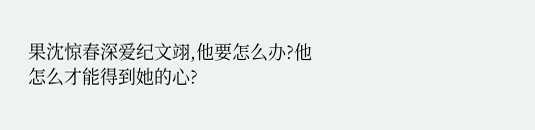果沈惊春深爱纪文翊,他要怎么办?他怎么才能得到她的心?